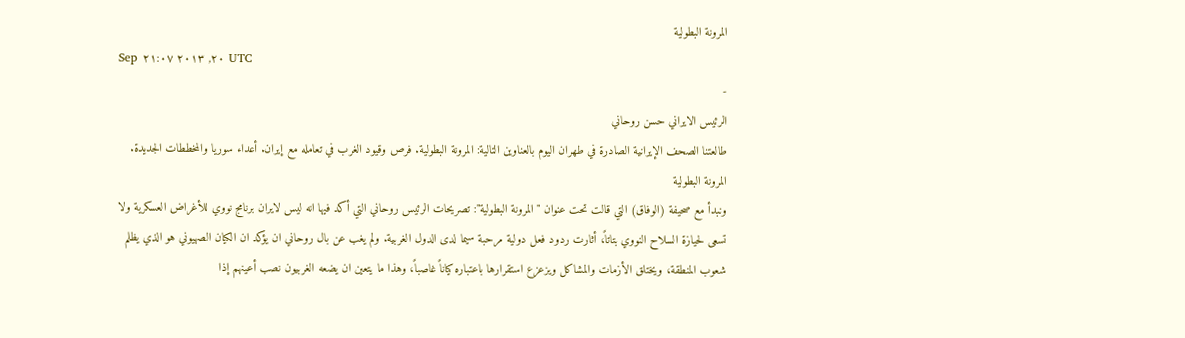المرونة البطولية
Sep ٢٠, ٢٠١٣ ٢١:٠٧ UTC
-
الرئيس الايراني حسن روحاني
طالعتنا الصحف الإيرانية الصادرة في طهران اليوم بالعناوين التالية: المرونة البطولية. فرص وقيود الغرب في تعامله مع إيران. أعداء سوريا والمخططات الجديدة.
المرونة البطولية
ونبدأ مع صحيفة (الوفاق) التي قالت تحت عنوان "المرونة البطولية": تصريحات الرئيس روحاني التي أكد فيها انه ليس لايران برنامج نووي للأغراض العسكرية ولا تسعى لحيازة السلاح النووي بتاتاً، أثارت ردود فعل دولية مرحبة سيما لدى الدول الغربية. ولم يغب عن بال روحاني ان يؤكد ان الكيان الصهيوني هو الذي يظلم شعوب المنطقة، ويختلق الأزمات والمشاكل ويزعزع استقرارها باعتباره كياناً غاصباً، وهذا ما يتعين ان يضعه الغربيون نصب أعينهم إذا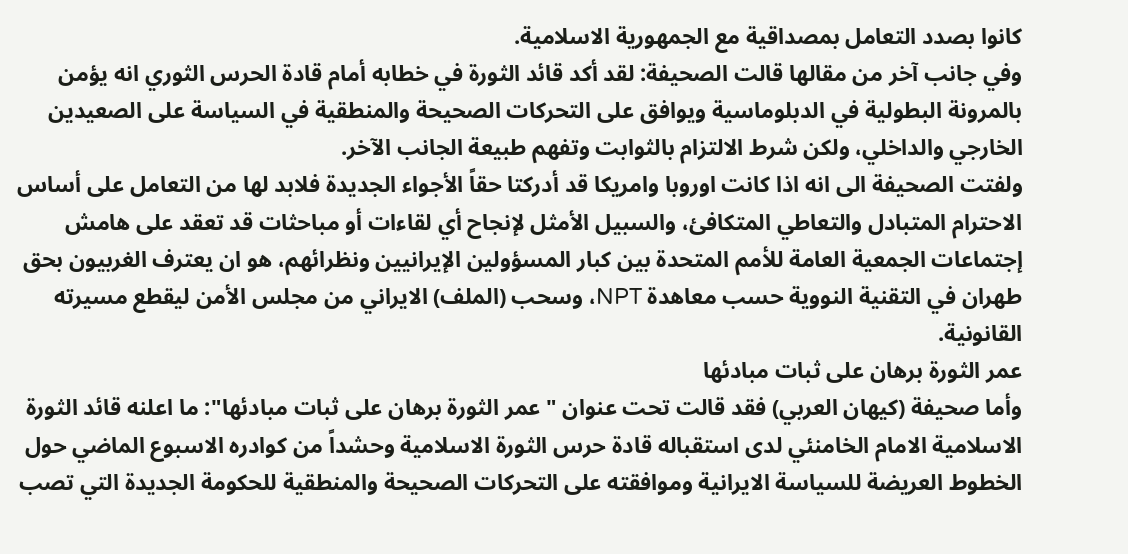كانوا بصدد التعامل بمصداقية مع الجمهورية الاسلامية.
وفي جانب آخر من مقالها قالت الصحيفة: لقد أكد قائد الثورة في خطابه أمام قادة الحرس الثوري انه يؤمن بالمرونة البطولية في الدبلوماسية ويوافق على التحركات الصحيحة والمنطقية في السياسة على الصعيدين الخارجي والداخلي، ولكن شرط الالتزام بالثوابت وتفهم طبيعة الجانب الآخر.
ولفتت الصحيفة الى انه اذا كانت اوروبا وامريكا قد أدركتا حقاً الأجواء الجديدة فلابد لها من التعامل على أساس الاحترام المتبادل والتعاطي المتكافئ، والسبيل الأمثل لإنجاح أي لقاءات أو مباحثات قد تعقد على هامش إجتماعات الجمعية العامة للأمم المتحدة بين كبار المسؤولين الإيرانيين ونظرائهم، هو ان يعترف الغربيون بحق طهران في التقنية النووية حسب معاهدة NPT، وسحب (الملف) الايراني من مجلس الأمن ليقطع مسيرته القانونية.
عمر الثورة برهان على ثبات مبادئها
وأما صحيفة (كيهان العربي) فقد قالت تحت عنوان "عمر الثورة برهان على ثبات مبادئها": ما اعلنه قائد الثورة الاسلامية الامام الخامنئي لدى استقباله قادة حرس الثورة الاسلامية وحشداً من كوادره الاسبوع الماضي حول الخطوط العريضة للسياسة الايرانية وموافقته على التحركات الصحيحة والمنطقية للحكومة الجديدة التي تصب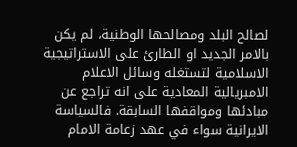لصالح البلد ومصالحها الوطنية، لم يكن بالامر الجديد او الطارئ على الاستراتيجية الاسلامية لتستغله وسائل الاعلام الامبريالية المعادية على انه تراجع عن مبادئها ومواقفها السابقة. فالسياسة الايرانية سواء في عهد زعامة الامام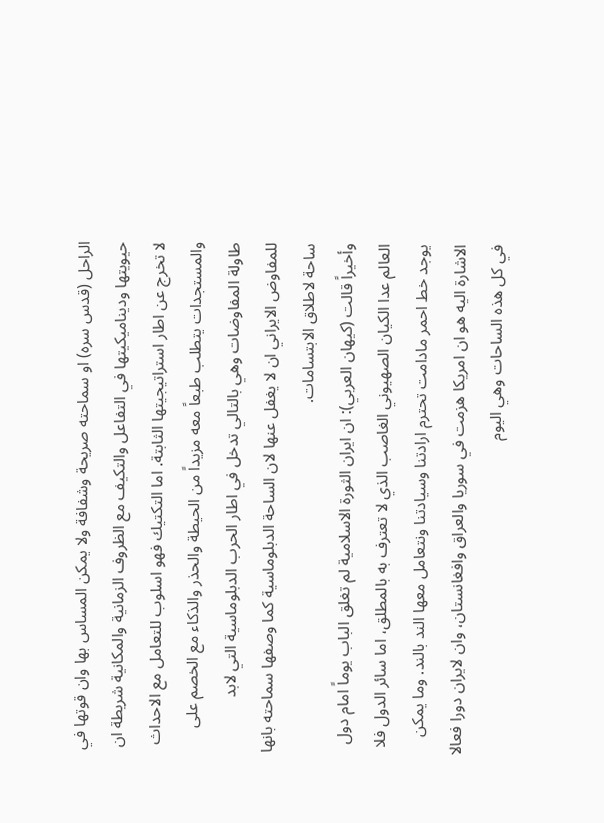الراحل (قدس سره) او سماحته صريحة وشفافة ولا يمكن المساس بها وان قوتها في حيويتها وديناميكيتها في التفاعل والتكيف مع الظروف الزمانية والمكانية شريطة ان لا تخرج عن اطار استراتيجيتها الثابتة. اما التكتيك فهو اسلوب للتعامل مع الاحداث والمستجدات يتطلب طبعاً معه مزيداً من الحيطة والحذر والذكاء مع الخصم على طاولة المفاوضات وهي بالتالي تدخل في اطار الحرب الدبلوماسية التي لابد للمفاوض الايراني ان لا يغفل عنها لان الساحة الدبلوماسية كما وصفها سماحته بانها ساحة لاطلاق الابتسامات.
وأخيراً قالت (كيهان العربي): ان ايران الثورة الاسلامية لم تغلق الباب يوماً امام دول العالم عدا الكيان الصهيوني الغاصب الذي لا تعترف به بالمطلق، اما سائر الدول فلا يوجد خط احمر مادامت تحترم ارادتنا وسيادتنا ونتعامل معها الند بالند. وما يمكن الاشارة اليه هو ان امريكا هزمت في سوريا والعراق وافغانستان، وان لايران دورا فعالا في كل هذه الساحات وهي اليوم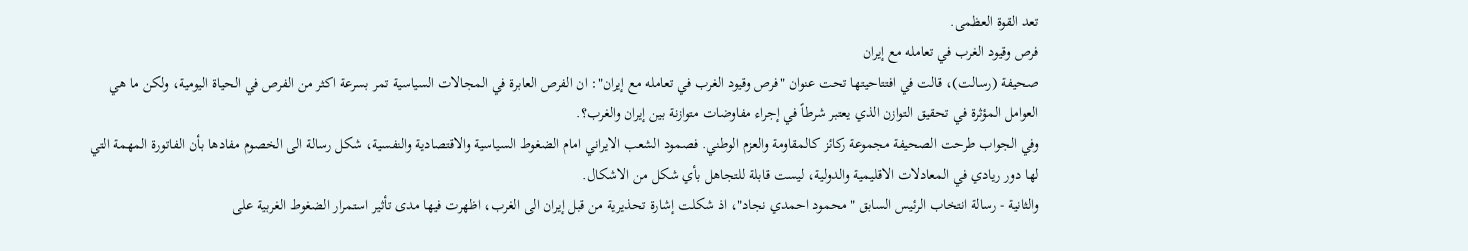تعد القوة العظمى.
فرص وقيود الغرب في تعامله مع إيران
صحيفة (رسالت)، قالت في افتتاحيتها تحت عنوان "فرص وقيود الغرب في تعامله مع إيران": ان الفرص العابرة في المجالات السياسية تمر بسرعة اكثر من الفرص في الحياة اليومية، ولكن ما هي العوامل المؤثرة في تحقيق التوازن الذي يعتبر شرطاً في إجراء مفاوضات متوازنة بين إيران والغرب؟.
وفي الجواب طرحت الصحيفة مجموعة ركائز كالمقاومة والعزم الوطني. فصمود الشعب الايراني امام الضغوط السياسية والاقتصادية والنفسية، شكل رسالة الى الخصوم مفادها بأن الفاتورة المهمة التي لها دور ريادي في المعادلات الاقليمية والدولية، ليست قابلة للتجاهل بأي شكل من الاشكال.
والثانية - رسالة انتخاب الرئيس السابق "محمود احمدي نجاد"، اذ شكلت إشارة تحذيرية من قبل إيران الى الغرب، اظهرت فيها مدى تأثير استمرار الضغوط الغربية على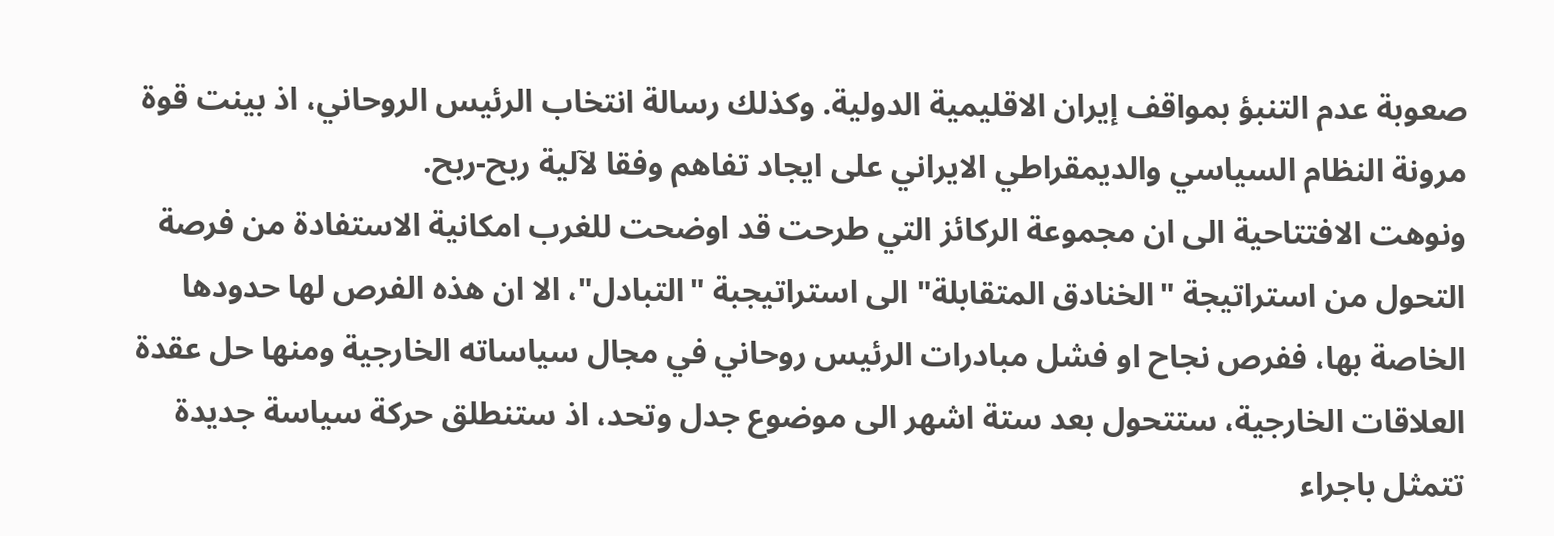صعوبة عدم التنبؤ بمواقف إيران الاقليمية الدولية. وكذلك رسالة انتخاب الرئيس الروحاني، اذ بينت قوة مرونة النظام السياسي والديمقراطي الايراني على ايجاد تفاهم وفقا لآلية ربح-ربح.
ونوهت الافتتاحية الى ان مجموعة الركائز التي طرحت قد اوضحت للغرب امكانية الاستفادة من فرصة التحول من استراتيجة "الخنادق المتقابلة" الى استراتيجبة "التبادل"، الا ان هذه الفرص لها حدودها الخاصة بها، ففرص نجاح او فشل مبادرات الرئيس روحاني في مجال سياساته الخارجية ومنها حل عقدة العلاقات الخارجية، ستتحول بعد ستة اشهر الى موضوع جدل وتحد، اذ ستنطلق حركة سياسة جديدة تتمثل باجراء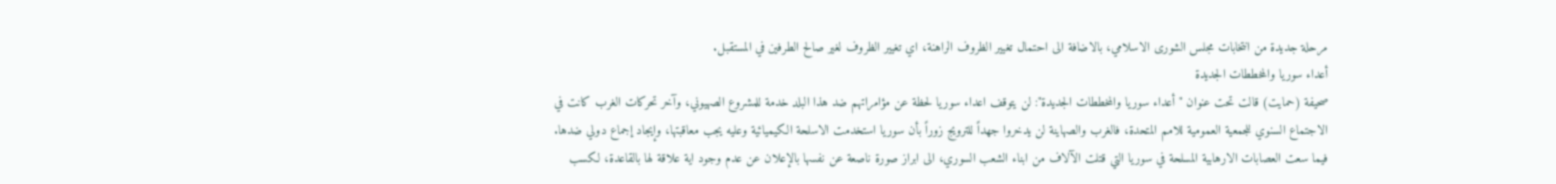مرحلة جديدة من انتخابات مجلس الشورى الاسلامي، بالاضافة الى احتمال تغيير الظروف الراهنة، اي تغيير الظروف لغير صالح الطرفين في المستقبل.
أعداء سوريا والمخططات الجديدة
صحيفة (حمايت) قالت تحت عنوان "أعداء سوريا والمخططات الجديدة": لن يتوقف اعداء سوريا لحظة عن مؤامراتهم ضد هذا البلد خدمة للمشروع الصهيوني، وآخر تحركات الغرب كانت في الاجتماع السنوي للجمعية العمومية للامم المتحدة، فالغرب والصهاينة لن يدخروا جهداً للترويج زوراً بأن سوريا استخدمت الاسلحة الكيميائية وعليه يجب معاقبتها، وإيجاد إجماع دولي ضدها. فيما سعت العصابات الارهابية المسلحة في سوريا التي قتلت الآلاف من ابناء الشعب السوري، الى ابراز صورة ناصعة عن نفسها بالإعلان عن عدم وجود اية علاقة لها بالقاعدة، لكسب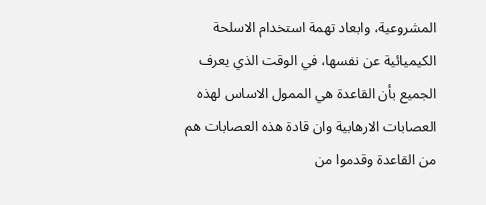المشروعية، وابعاد تهمة استخدام الاسلحة الكيميائية عن نفسها، في الوقت الذي يعرف الجميع بأن القاعدة هي الممول الاساس لهذه العصابات الارهابية وان قادة هذه العصابات هم من القاعدة وقدموا من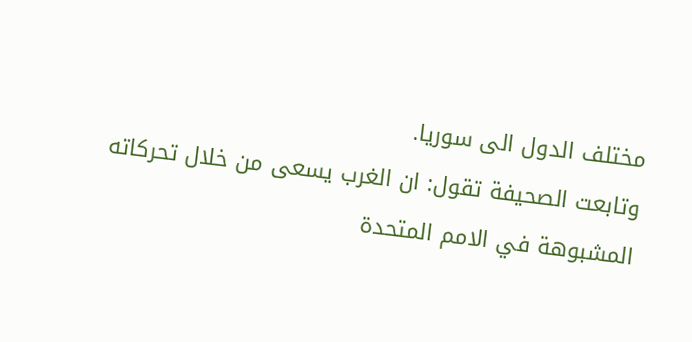مختلف الدول الى سوريا.
وتابعت الصحيفة تقول: ان الغرب يسعى من خلال تحركاته المشبوهة في الامم المتحدة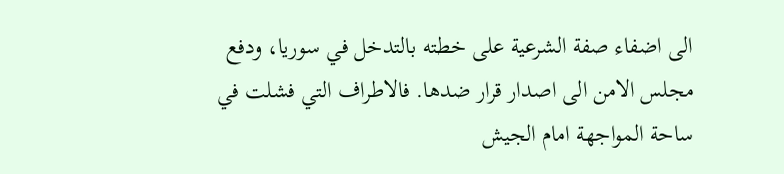الى اضفاء صفة الشرعية على خطته بالتدخل في سوريا، ودفع مجلس الامن الى اصدار قرار ضدها. فالاطراف التي فشلت في ساحة المواجهة امام الجيش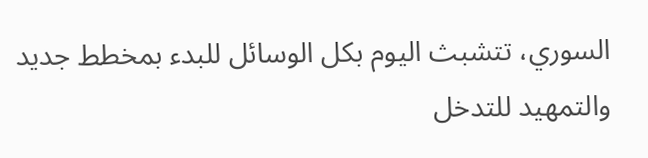السوري، تتشبث اليوم بكل الوسائل للبدء بمخطط جديد والتمهيد للتدخل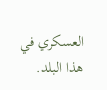العسكري في هذا البلد.